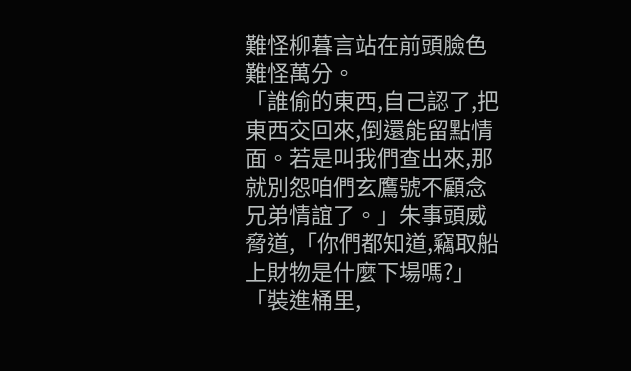難怪柳暮言站在前頭臉色難怪萬分。
「誰偷的東西,自己認了,把東西交回來,倒還能留點情面。若是叫我們查出來,那就別怨咱們玄鷹號不顧念兄弟情誼了。」朱事頭威脅道,「你們都知道,竊取船上財物是什麼下場嗎?」
「裝進桶里,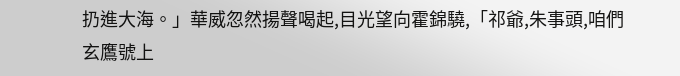扔進大海。」華威忽然揚聲喝起,目光望向霍錦驍,「祁爺,朱事頭,咱們玄鷹號上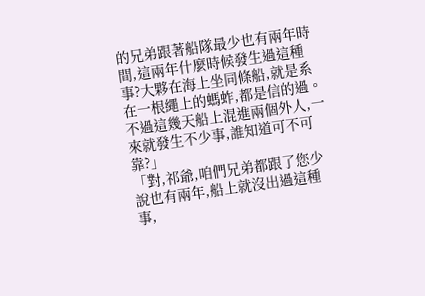的兄弟跟著船隊最少也有兩年時間,這兩年什麼時候發生過這種事?大夥在海上坐同條船,就是系在一根繩上的螞蚱,都是信的過。不過這幾天船上混進兩個外人,一來就發生不少事,誰知道可不可靠?」
「對,祁爺,咱們兄弟都跟了您少說也有兩年,船上就沒出過這種事,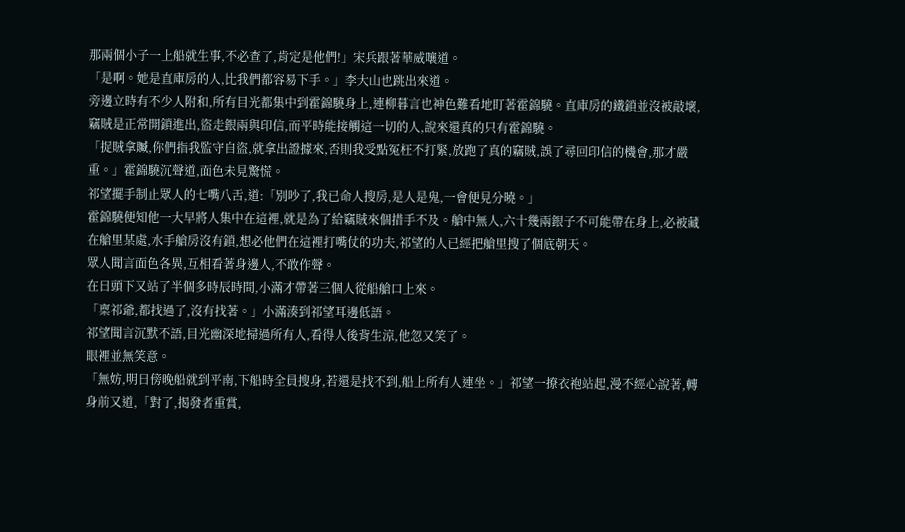那兩個小子一上船就生事,不必查了,肯定是他們!」宋兵跟著華威嚷道。
「是啊。她是直庫房的人,比我們都容易下手。」李大山也跳出來道。
旁邊立時有不少人附和,所有目光都集中到霍錦驍身上,連柳暮言也神色難看地盯著霍錦驍。直庫房的鐵鎖並沒被敲壞,竊賊是正常開鎖進出,盜走銀兩與印信,而平時能接觸這一切的人,說來還真的只有霍錦驍。
「捉賊拿贓,你們指我監守自盜,就拿出證據來,否則我受點冤枉不打緊,放跑了真的竊賊,誤了尋回印信的機會,那才嚴重。」霍錦驍沉聲道,面色未見驚慌。
祁望擺手制止眾人的七嘴八舌,道:「別吵了,我已命人搜房,是人是鬼,一會便見分曉。」
霍錦驍便知他一大早將人集中在這裡,就是為了給竊賊來個措手不及。艙中無人,六十幾兩銀子不可能帶在身上,必被藏在艙里某處,水手艙房沒有鎖,想必他們在這裡打嘴仗的功夫,祁望的人已經把艙里搜了個底朝天。
眾人聞言面色各異,互相看著身邊人,不敢作聲。
在日頭下又站了半個多時辰時間,小滿才帶著三個人從船艙口上來。
「稟祁爺,都找過了,沒有找著。」小滿湊到祁望耳邊低語。
祁望聞言沉默不語,目光幽深地掃過所有人,看得人後背生涼,他忽又笑了。
眼裡並無笑意。
「無妨,明日傍晚船就到平南,下船時全員搜身,若還是找不到,船上所有人連坐。」祁望一撩衣袍站起,漫不經心說著,轉身前又道,「對了,揭發者重賞,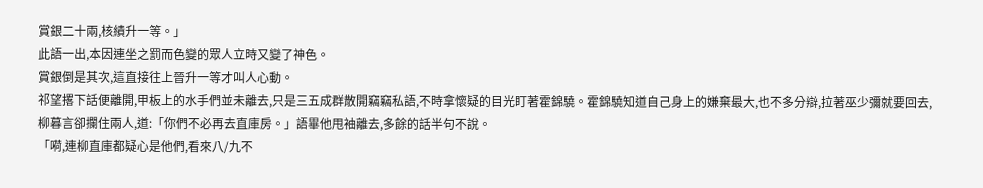賞銀二十兩,核績升一等。」
此語一出,本因連坐之罰而色變的眾人立時又變了神色。
賞銀倒是其次,這直接往上晉升一等才叫人心動。
祁望撂下話便離開,甲板上的水手們並未離去,只是三五成群散開竊竊私語,不時拿懷疑的目光盯著霍錦驍。霍錦驍知道自己身上的嫌棄最大,也不多分辯,拉著巫少彌就要回去,柳暮言卻攔住兩人,道:「你們不必再去直庫房。」語畢他甩袖離去,多餘的話半句不說。
「嗬,連柳直庫都疑心是他們,看來八/九不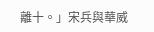離十。」宋兵與華威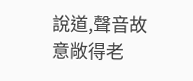說道,聲音故意敞得老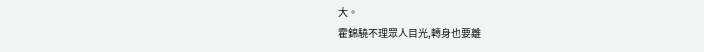大。
霍錦驍不理眾人目光,轉身也要離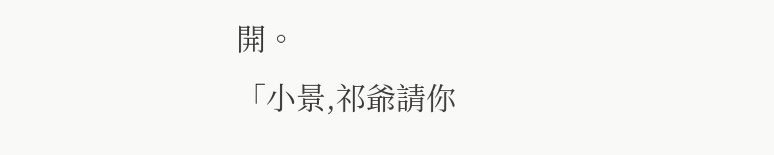開。
「小景,祁爺請你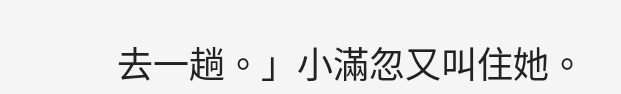去一趟。」小滿忽又叫住她。